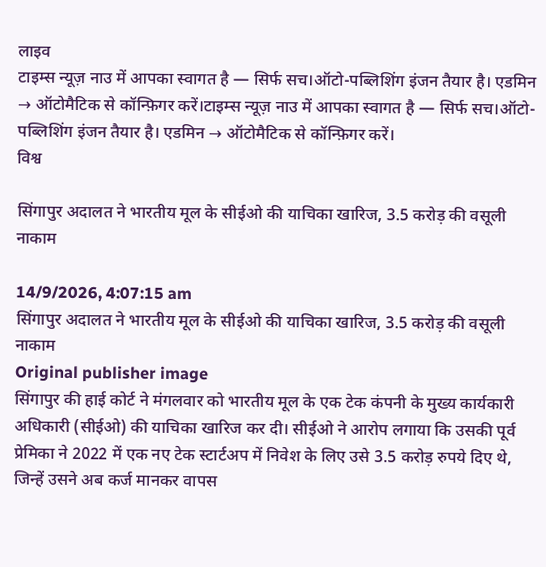लाइव
टाइम्स न्यूज़ नाउ में आपका स्वागत है — सिर्फ सच।ऑटो-पब्लिशिंग इंजन तैयार है। एडमिन → ऑटोमैटिक से कॉन्फ़िगर करें।टाइम्स न्यूज़ नाउ में आपका स्वागत है — सिर्फ सच।ऑटो-पब्लिशिंग इंजन तैयार है। एडमिन → ऑटोमैटिक से कॉन्फ़िगर करें।
विश्व

सिंगापुर अदालत ने भारतीय मूल के सीईओ की याचिका खारिज, 3.5 करोड़ की वसूली नाकाम

14/9/2026, 4:07:15 am
सिंगापुर अदालत ने भारतीय मूल के सीईओ की याचिका खारिज, 3.5 करोड़ की वसूली नाकाम
Original publisher image
सिंगापुर की हाई कोर्ट ने मंगलवार को भारतीय मूल के एक टेक कंपनी के मुख्य कार्यकारी अधिकारी (सीईओ) की याचिका खारिज कर दी। सीईओ ने आरोप लगाया कि उसकी पूर्व प्रेमिका ने 2022 में एक नए टेक स्टार्टअप में निवेश के लिए उसे 3.5 करोड़ रुपये दिए थे, जिन्हें उसने अब कर्ज मानकर वापस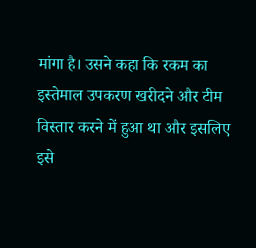मांगा है। उसने कहा कि रकम का इस्तेमाल उपकरण खरीदने और टीम विस्तार करने में हुआ था और इसलिए इसे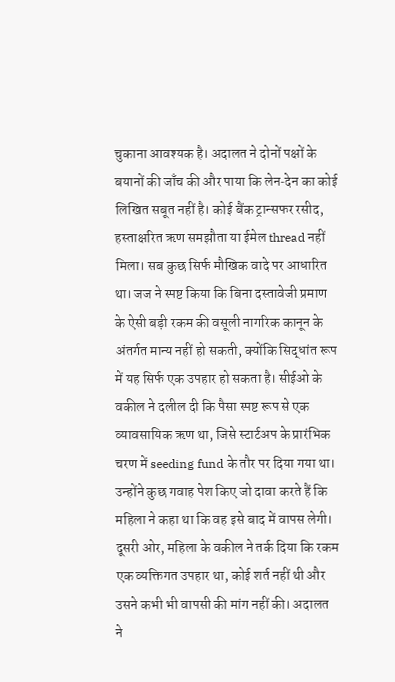चुकाना आवश्यक है। अदालत ने दोनों पक्षों के बयानों की जाँच की और पाया कि लेन‑देन का कोई लिखित सबूत नहीं है। कोई बैंक ट्रान्सफर रसीद, हस्ताक्षरित ऋण समझौता या ईमेल thread नहीं मिला। सब कुछ सिर्फ मौखिक वादे पर आधारित था। जज ने स्पष्ट किया कि बिना दस्तावेजी प्रमाण के ऐसी बड़ी रकम की वसूली नागरिक कानून के अंतर्गत मान्य नहीं हो सकती, क्योंकि सिद्धांत रूप में यह सिर्फ एक उपहार हो सकता है। सीईओ के वकील ने दलील दी कि पैसा स्पष्ट रूप से एक व्यावसायिक ऋण था, जिसे स्टार्टअप के प्रारंभिक चरण में seeding fund के तौर पर दिया गया था। उन्होंने कुछ गवाह पेश किए जो दावा करते हैं कि महिला ने कहा था कि वह इसे बाद में वापस लेगी। दूसरी ओर, महिला के वकील ने तर्क दिया कि रकम एक व्यक्तिगत उपहार था, कोई शर्त नहीं थी और उसने कभी भी वापसी की मांग नहीं की। अदालत ने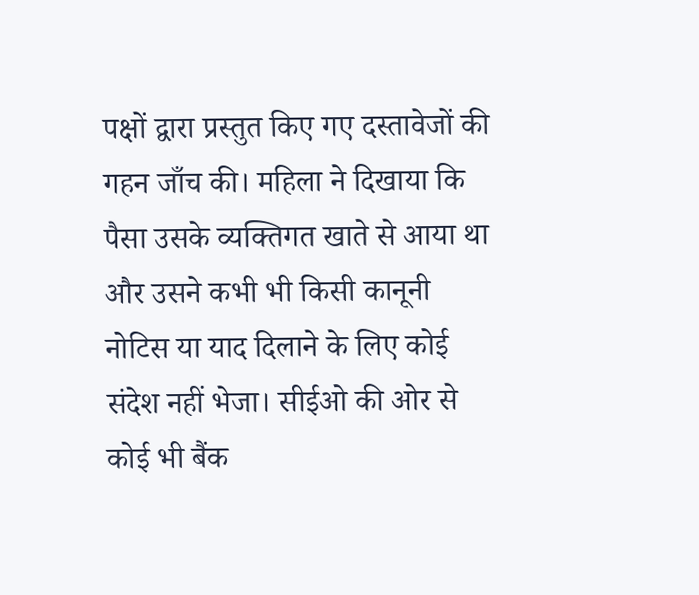पक्षों द्वारा प्रस्तुत किए गए दस्तावेजों की गहन जाँच की। महिला ने दिखाया कि पैसा उसके व्यक्तिगत खाते से आया था और उसने कभी भी किसी कानूनी नोटिस या याद दिलाने के लिए कोई संदेश नहीं भेजा। सीईओ की ओर से कोई भी बैंक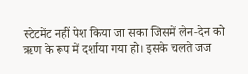स्टेटमेंट नहीं पेश किया जा सका जिसमें लेन‑देन को ऋण के रूप में दर्शाया गया हो। इसके चलते जज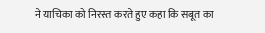ने याचिका को निरस्त करते हुए कहा कि सबूत का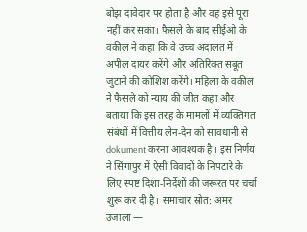बोझ दावेदार पर होता है और वह इसे पूरा नहीं कर सका। फैसले के बाद सीईओ के वकील ने कहा कि वे उच्च अदालत में अपील दायर करेंगे और अतिरिक्त सबूत जुटाने की कोशिश करेंगे। महिला के वकील ने फैसले को न्याय की जीत कहा और बताया कि इस तरह के मामलों में व्यक्तिगत संबंधों में वित्तीय लेन‑देन को सावधानी से dokument करना आवश्यक है। इस निर्णय ने सिंगापुर में ऐसी विवादों के निपटारे के लिए स्पष्ट दिशा‑निर्देशों की जरूरत पर चर्चा शुरू कर दी है। समाचार स्रोत: अमर उजाला —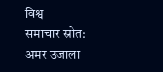विश्व
समाचार स्रोत: अमर उजाला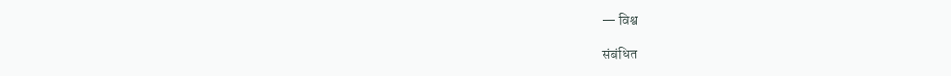— विश्व

संबंधित